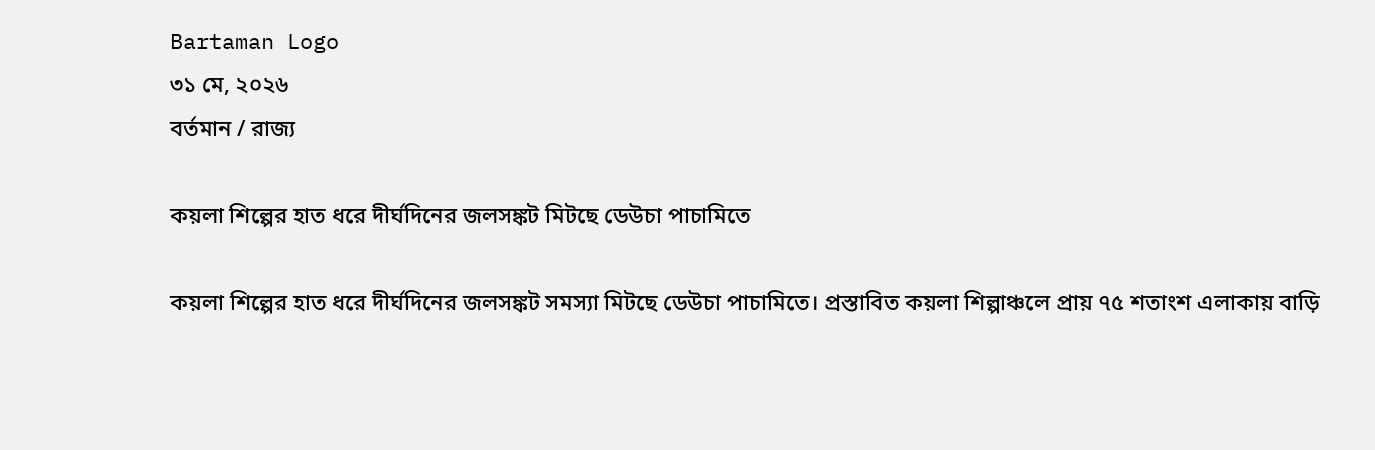Bartaman Logo
৩১ মে, ২০২৬
বর্তমান / রাজ্য

কয়লা শিল্পের হাত ধরে দীর্ঘদিনের জলসঙ্কট মিটছে ডেউচা পাচামিতে

কয়লা শিল্পের হাত ধরে দীর্ঘদিনের জলসঙ্কট সমস্যা মিটছে ডেউচা পাচামিতে। প্রস্তাবিত কয়লা শিল্পাঞ্চলে প্রায় ৭৫ শতাংশ এলাকায় বাড়ি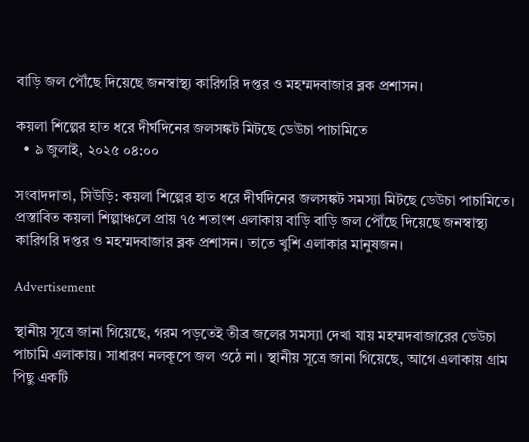বাড়ি জল পৌঁছে দিয়েছে জনস্বাস্থ্য কারিগরি দপ্তর ও মহম্মদবাজার ব্লক প্রশাসন।

কয়লা শিল্পের হাত ধরে দীর্ঘদিনের জলসঙ্কট মিটছে ডেউচা পাচামিতে
  • ৯ জুলাই, ২০২৫ ০৪:০০

সংবাদদাতা, সিউড়ি: কয়লা শিল্পের হাত ধরে দীর্ঘদিনের জলসঙ্কট সমস্যা মিটছে ডেউচা পাচামিতে। প্রস্তাবিত কয়লা শিল্পাঞ্চলে প্রায় ৭৫ শতাংশ এলাকায় বাড়ি বাড়ি জল পৌঁছে দিয়েছে জনস্বাস্থ্য কারিগরি দপ্তর ও মহম্মদবাজার ব্লক প্রশাসন। তাতে খুশি এলাকার মানুষজন।

Advertisement

স্থানীয় সূত্রে জানা গিয়েছে, গরম পড়তেই তীব্র জলের সমস্যা দেখা যায় মহম্মদবাজারের ডেউচা পাচামি এলাকায়। সাধারণ নলকূপে জল ওঠে না। স্থানীয় সূত্রে জানা গিয়েছে, আগে এলাকায় গ্রাম পিছু একটি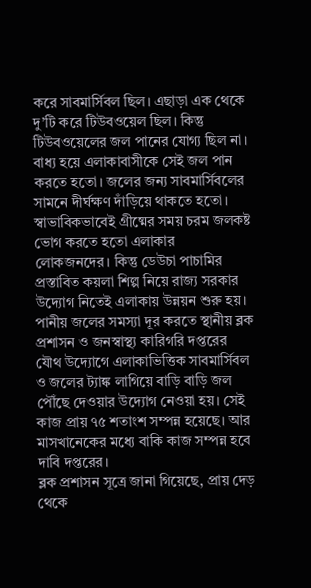করে সাবমার্সিবল ছিল। এছাড়া এক থেকে দু’টি করে টিউবওয়েল ছিল। কিন্তু টিউবওয়েলের জল পানের যোগ্য ছিল না। বাধ্য হয়ে এলাকাবাসীকে সেই জল পান করতে হতো। জলের জন্য সাবমার্সিবলের সামনে দীর্ঘক্ষণ দাঁড়িয়ে থাকতে হতো। স্বাভাবিকভাবেই গ্রীষ্মের সময় চরম জলকষ্ট ভোগ করতে হতো এলাকার লোকজনদের। কিন্তু ডেউচা পাচামির প্রস্তাবিত কয়লা শিল্প নিয়ে রাজ্য সরকার উদ্যোগ নিতেই এলাকায় উন্নয়ন শুরু হয়। পানীয় জলের সমস্যা দূর করতে স্থানীয় ব্লক প্রশাসন ও জনস্বাস্থ্য কারিগরি দপ্তরের যৌথ উদ্যোগে এলাকাভিত্তিক সাবমার্সিবল ও জলের ট্যাঙ্ক লাগিয়ে বাড়ি বাড়ি জল পৌঁছে দেওয়ার উদ্যোগ নেওয়া হয়। সেই কাজ প্রায় ৭৫ শতাংশ সম্পন্ন হয়েছে। আর মাসখানেকের মধ্যে বাকি কাজ সম্পন্ন হবে দাবি দপ্তরের।
ব্লক প্রশাসন সূত্রে জানা গিয়েছে, প্রায় দেড় থেকে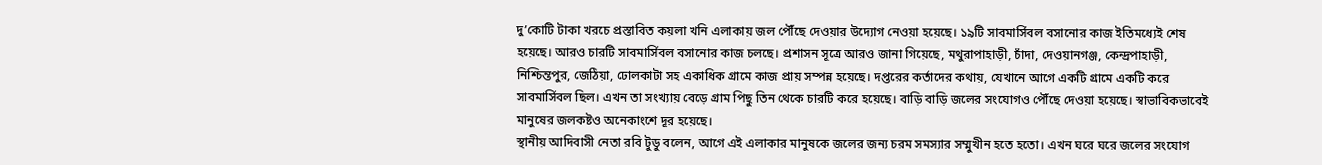দু’কোটি টাকা খরচে প্রস্তাবিত কয়লা খনি এলাকায় জল পৌঁছে দেওয়ার উদ্যোগ নেওয়া হয়েছে। ১৯টি সাবমার্সিবল বসানোর কাজ ইতিমধ্যেই শেষ হয়েছে। আরও চারটি সাবমার্সিবল বসানোর কাজ চলছে। প্রশাসন সূত্রে আরও জানা গিয়েছে, মথুরাপাহাড়ী, চাঁদা, দেওয়ানগঞ্জ, কেন্দ্রপাহাড়ী, নিশ্চিন্তপুর, জেঠিয়া, ঢোলকাটা সহ একাধিক গ্রামে কাজ প্রায় সম্পন্ন হয়েছে। দপ্তরের কর্তাদের কথায়, যেখানে আগে একটি গ্রামে একটি করে সাবমার্সিবল ছিল। এখন তা সংখ্যায় বেড়ে গ্রাম পিছু তিন থেকে চারটি করে হয়েছে। বাড়ি বাড়ি জলের সংযোগও পৌঁছে দেওয়া হয়েছে। স্বাভাবিকভাবেই মানুষের জলকষ্টও অনেকাংশে দূর হয়েছে।
স্থানীয় আদিবাসী নেতা রবি টুডু বলেন, আগে এই এলাকার মানুষকে জলের জন্য চরম সমস্যার সম্মুখীন হতে হতো। এখন ঘরে ঘরে জলের সংযোগ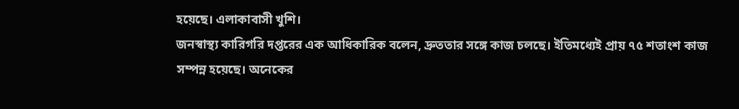হয়েছে। এলাকাবাসী খুশি।
জনস্বাস্থ্য কারিগরি দপ্তরের এক আধিকারিক বলেন, দ্রুততার সঙ্গে কাজ চলছে। ইতিমধ্যেই প্রায় ৭৫ শতাংশ কাজ সম্পন্ন হয়েছে। অনেকের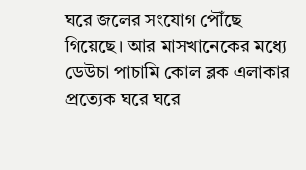ঘরে জলের সংযোগ পৌঁছে গিয়েছে। আর মাসখানেকের মধ্যে ডেউচা পাচামি কোল ব্লক এলাকার প্রত্যেক ঘরে ঘরে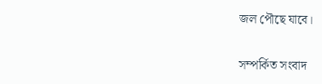জল পৌছে যাবে।

সম্পর্কিত সংবাদ